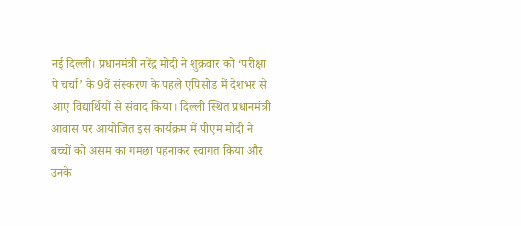नई दिल्ली। प्रधानमंत्री नरेंद्र मोदी ने शुक्रवार को ‘परीक्षा पे चर्चा’ के 9वें संस्करण के पहले एपिसोड में देशभर से आए विद्यार्थियों से संवाद किया। दिल्ली स्थित प्रधानमंत्री आवास पर आयोजित इस कार्यक्रम में पीएम मोदी ने बच्चों को असम का गमछा पहनाकर स्वागत किया और उनके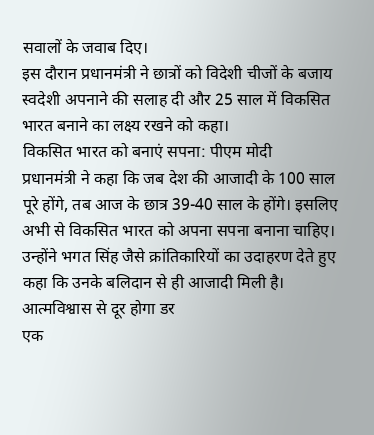सवालों के जवाब दिए।
इस दौरान प्रधानमंत्री ने छात्रों को विदेशी चीजों के बजाय स्वदेशी अपनाने की सलाह दी और 25 साल में विकसित भारत बनाने का लक्ष्य रखने को कहा।
विकसित भारत को बनाएं सपना: पीएम मोदी
प्रधानमंत्री ने कहा कि जब देश की आजादी के 100 साल पूरे होंगे, तब आज के छात्र 39-40 साल के होंगे। इसलिए अभी से विकसित भारत को अपना सपना बनाना चाहिए। उन्होंने भगत सिंह जैसे क्रांतिकारियों का उदाहरण देते हुए कहा कि उनके बलिदान से ही आजादी मिली है।
आत्मविश्वास से दूर होगा डर
एक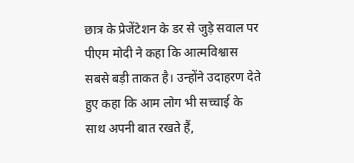छात्र के प्रेजेंटेशन के डर से जुड़े सवाल पर पीएम मोदी ने कहा कि आत्मविश्वास सबसे बड़ी ताकत है। उन्होंने उदाहरण देते हुए कहा कि आम लोग भी सच्चाई के साथ अपनी बात रखते हैं,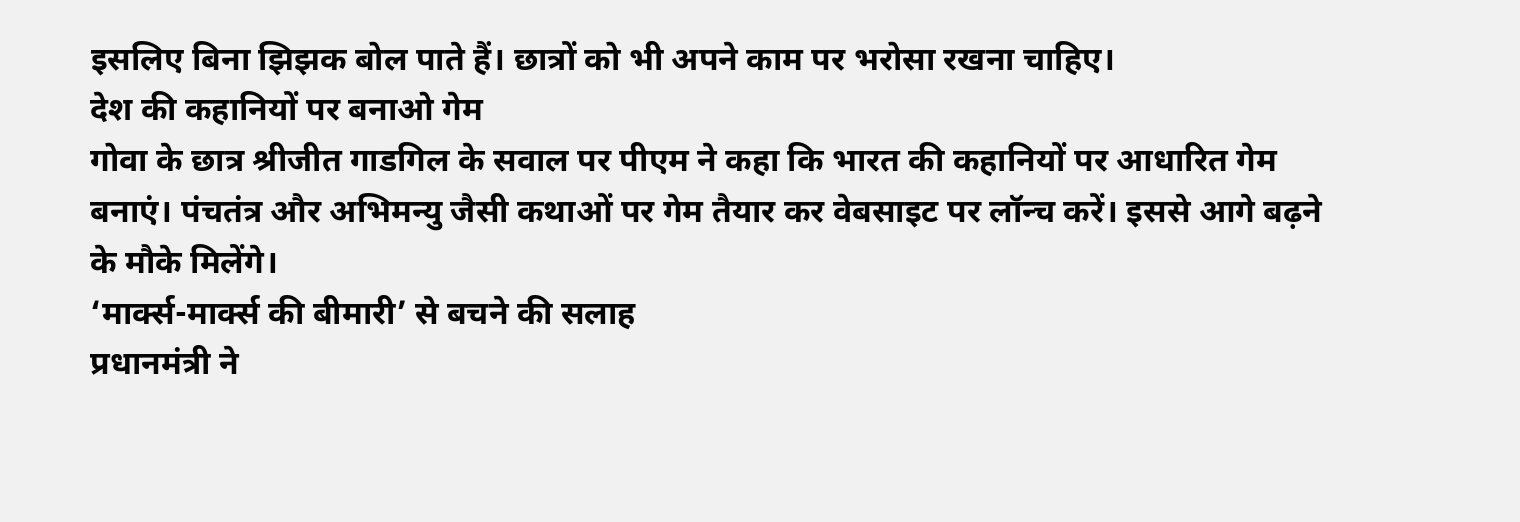इसलिए बिना झिझक बोल पाते हैं। छात्रों को भी अपने काम पर भरोसा रखना चाहिए।
देश की कहानियों पर बनाओ गेम
गोवा के छात्र श्रीजीत गाडगिल के सवाल पर पीएम ने कहा कि भारत की कहानियों पर आधारित गेम बनाएं। पंचतंत्र और अभिमन्यु जैसी कथाओं पर गेम तैयार कर वेबसाइट पर लॉन्च करें। इससे आगे बढ़ने के मौके मिलेंगे।
‘मार्क्स-मार्क्स की बीमारी’ से बचने की सलाह
प्रधानमंत्री ने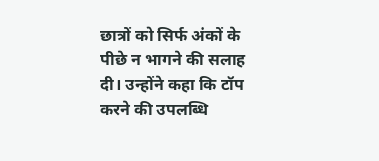छात्रों को सिर्फ अंकों के पीछे न भागने की सलाह दी। उन्होंने कहा कि टॉप करने की उपलब्धि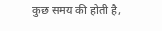कुछ समय की होती है,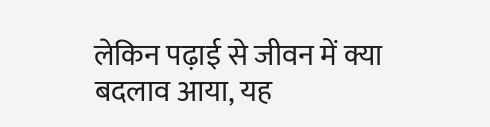लेकिन पढ़ाई से जीवन में क्या बदलाव आया, यह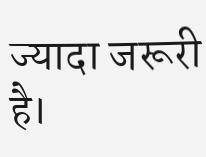ज्यादा जरूरी है।